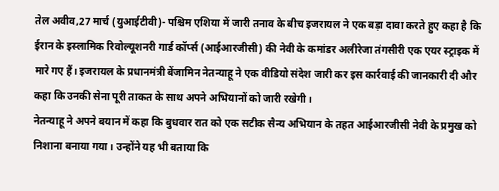तेल अवीव,27 मार्च (युआईटीवी)- पश्चिम एशिया में जारी तनाव के बीच इजरायल ने एक बड़ा दावा करते हुए कहा है कि ईरान के इस्लामिक रिवोल्यूशनरी गार्ड कॉर्प्स (आईआरजीसी) की नेवी के कमांडर अलीरेजा तंगसीरी एक एयर स्ट्राइक में मारे गए हैं। इजरायल के प्रधानमंत्री बेंजामिन नेतन्याहू ने एक वीडियो संदेश जारी कर इस कार्रवाई की जानकारी दी और कहा कि उनकी सेना पूरी ताकत के साथ अपने अभियानों को जारी रखेगी।
नेतन्याहू ने अपने बयान में कहा कि बुधवार रात को एक सटीक सैन्य अभियान के तहत आईआरजीसी नेवी के प्रमुख को निशाना बनाया गया। उन्होंने यह भी बताया कि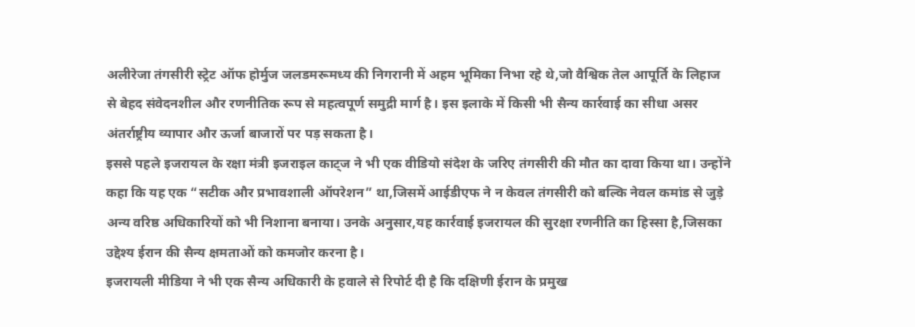अलीरेजा तंगसीरी स्ट्रेट ऑफ होर्मुज जलडमरूमध्य की निगरानी में अहम भूमिका निभा रहे थे,जो वैश्विक तेल आपूर्ति के लिहाज से बेहद संवेदनशील और रणनीतिक रूप से महत्वपूर्ण समुद्री मार्ग है। इस इलाके में किसी भी सैन्य कार्रवाई का सीधा असर अंतर्राष्ट्रीय व्यापार और ऊर्जा बाजारों पर पड़ सकता है।
इससे पहले इजरायल के रक्षा मंत्री इजराइल काट्ज ने भी एक वीडियो संदेश के जरिए तंगसीरी की मौत का दावा किया था। उन्होंने कहा कि यह एक “सटीक और प्रभावशाली ऑपरेशन” था,जिसमें आईडीएफ ने न केवल तंगसीरी को बल्कि नेवल कमांड से जुड़े अन्य वरिष्ठ अधिकारियों को भी निशाना बनाया। उनके अनुसार,यह कार्रवाई इजरायल की सुरक्षा रणनीति का हिस्सा है,जिसका उद्देश्य ईरान की सैन्य क्षमताओं को कमजोर करना है।
इजरायली मीडिया ने भी एक सैन्य अधिकारी के हवाले से रिपोर्ट दी है कि दक्षिणी ईरान के प्रमुख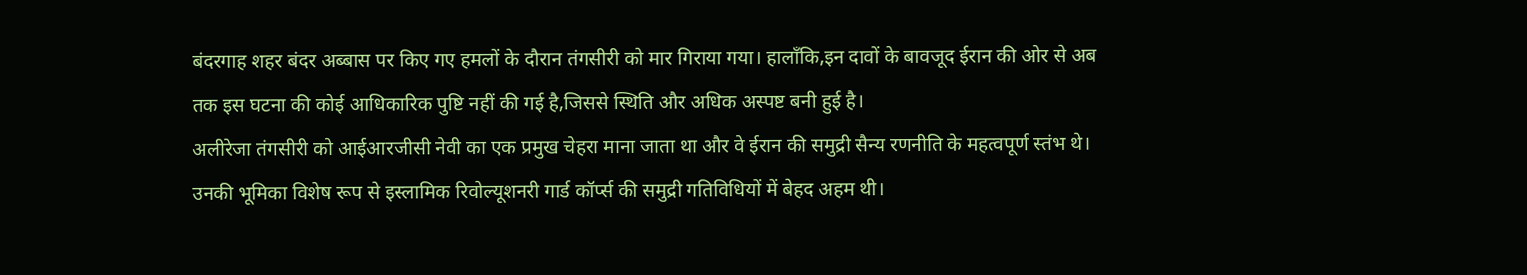बंदरगाह शहर बंदर अब्बास पर किए गए हमलों के दौरान तंगसीरी को मार गिराया गया। हालाँकि,इन दावों के बावजूद ईरान की ओर से अब तक इस घटना की कोई आधिकारिक पुष्टि नहीं की गई है,जिससे स्थिति और अधिक अस्पष्ट बनी हुई है।
अलीरेजा तंगसीरी को आईआरजीसी नेवी का एक प्रमुख चेहरा माना जाता था और वे ईरान की समुद्री सैन्य रणनीति के महत्वपूर्ण स्तंभ थे। उनकी भूमिका विशेष रूप से इस्लामिक रिवोल्यूशनरी गार्ड कॉर्प्स की समुद्री गतिविधियों में बेहद अहम थी।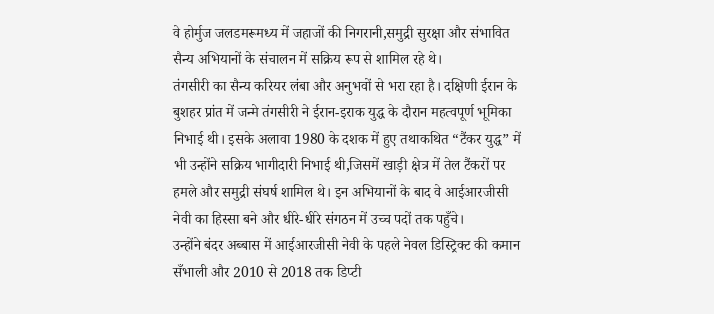वे होर्मुज जलडमरूमध्य में जहाजों की निगरानी,समुद्री सुरक्षा और संभावित सैन्य अभियानों के संचालन में सक्रिय रूप से शामिल रहे थे।
तंगसीरी का सैन्य करियर लंबा और अनुभवों से भरा रहा है। दक्षिणी ईरान के बुशहर प्रांत में जन्मे तंगसीरी ने ईरान-इराक युद्ध के दौरान महत्वपूर्ण भूमिका निभाई थी। इसके अलावा 1980 के दशक में हुए तथाकथित “टैंकर युद्ध” में भी उन्होंने सक्रिय भागीदारी निभाई थी,जिसमें खाड़ी क्षेत्र में तेल टैंकरों पर हमले और समुद्री संघर्ष शामिल थे। इन अभियानों के बाद वे आईआरजीसी नेवी का हिस्सा बने और धीरे-धीरे संगठन में उच्च पदों तक पहुँचे।
उन्होंने बंदर अब्बास में आईआरजीसी नेवी के पहले नेवल डिस्ट्रिक्ट की कमान सँभाली और 2010 से 2018 तक डिप्टी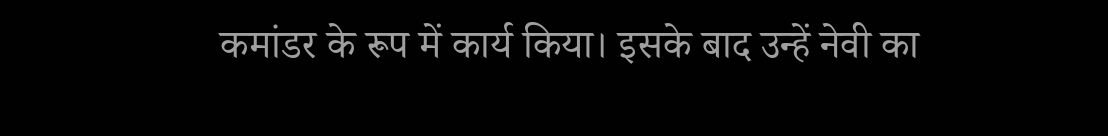कमांडर के रूप में कार्य किया। इसके बाद उन्हें नेवी का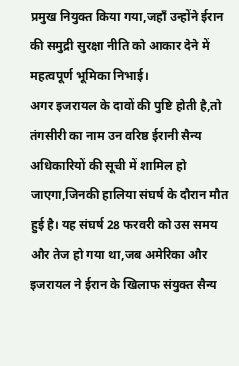प्रमुख नियुक्त किया गया,जहाँ उन्होंने ईरान की समुद्री सुरक्षा नीति को आकार देने में महत्वपूर्ण भूमिका निभाई।
अगर इजरायल के दावों की पुष्टि होती है,तो तंगसीरी का नाम उन वरिष्ठ ईरानी सैन्य अधिकारियों की सूची में शामिल हो जाएगा,जिनकी हालिया संघर्ष के दौरान मौत हुई है। यह संघर्ष 28 फरवरी को उस समय और तेज हो गया था,जब अमेरिका और इजरायल ने ईरान के खिलाफ संयुक्त सैन्य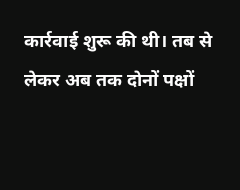कार्रवाई शुरू की थी। तब से लेकर अब तक दोनों पक्षों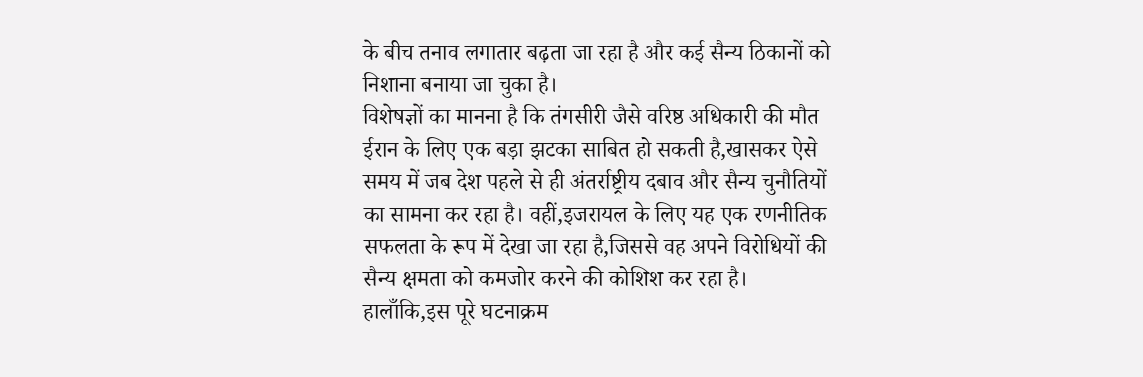के बीच तनाव लगातार बढ़ता जा रहा है और कई सैन्य ठिकानों को निशाना बनाया जा चुका है।
विशेषज्ञों का मानना है कि तंगसीरी जैसे वरिष्ठ अधिकारी की मौत ईरान के लिए एक बड़ा झटका साबित हो सकती है,खासकर ऐसे समय में जब देश पहले से ही अंतर्राष्ट्रीय दबाव और सैन्य चुनौतियों का सामना कर रहा है। वहीं,इजरायल के लिए यह एक रणनीतिक सफलता के रूप में देखा जा रहा है,जिससे वह अपने विरोधियों की सैन्य क्षमता को कमजोर करने की कोशिश कर रहा है।
हालाँकि,इस पूरे घटनाक्रम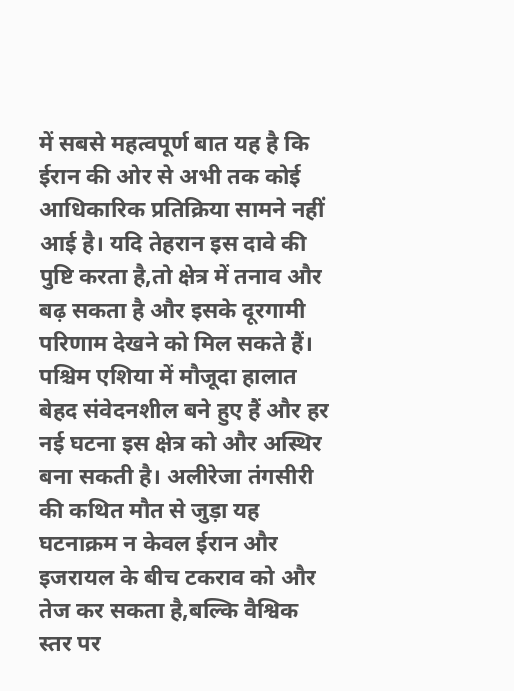में सबसे महत्वपूर्ण बात यह है कि ईरान की ओर से अभी तक कोई आधिकारिक प्रतिक्रिया सामने नहीं आई है। यदि तेहरान इस दावे की पुष्टि करता है,तो क्षेत्र में तनाव और बढ़ सकता है और इसके दूरगामी परिणाम देखने को मिल सकते हैं।
पश्चिम एशिया में मौजूदा हालात बेहद संवेदनशील बने हुए हैं और हर नई घटना इस क्षेत्र को और अस्थिर बना सकती है। अलीरेजा तंगसीरी की कथित मौत से जुड़ा यह घटनाक्रम न केवल ईरान और इजरायल के बीच टकराव को और तेज कर सकता है,बल्कि वैश्विक स्तर पर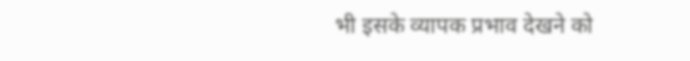भी इसके व्यापक प्रभाव देखने को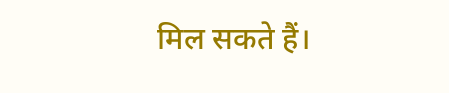मिल सकते हैं।